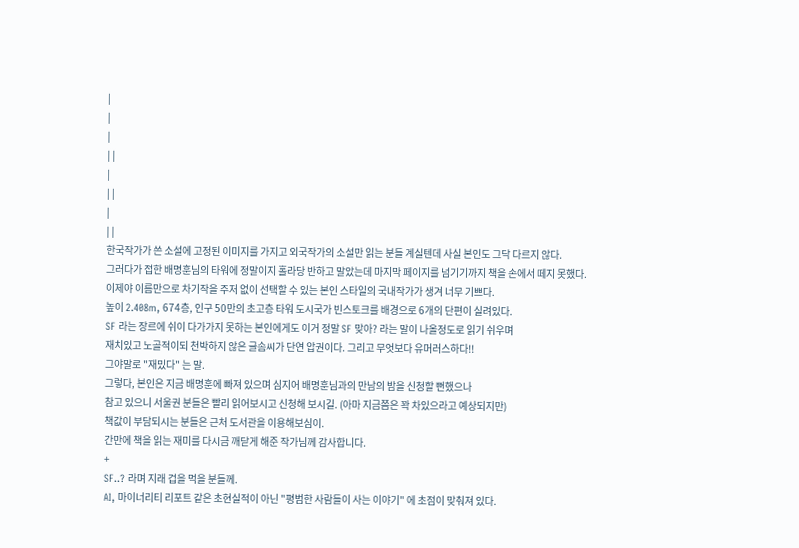|
|
|
| |
|
| |
|
| |
한국작가가 쓴 소설에 고정된 이미지를 가지고 외국작가의 소설만 읽는 분들 계실텐데 사실 본인도 그닥 다르지 않다.
그러다가 접한 배명훈님의 타워에 정말이지 홀라당 반하고 말았는데 마지막 페이지를 넘기기까지 책을 손에서 떼지 못했다.
이제야 이름만으로 차기작을 주저 없이 선택할 수 있는 본인 스타일의 국내작가가 생겨 너무 기쁘다.
높이 2.408m, 674층, 인구 50만의 초고층 타워 도시국가 빈스토크를 배경으로 6개의 단편이 실려있다.
SF 라는 장르에 쉬이 다가가지 못하는 본인에게도 이거 정말 SF 맞아? 라는 말이 나올정도로 읽기 쉬우며
재치있고 노골적이되 천박하지 않은 글솜씨가 단연 압권이다. 그리고 무엇보다 유머러스하다!!
그야말로 "재밌다" 는 말.
그렇다, 본인은 지금 배명훈에 빠져 있으며 심지어 배명훈님과의 만남의 밤을 신청할 뻔했으나
참고 있으니 서울권 분들은 빨리 읽어보시고 신청해 보시길. (아마 지금쯤은 꽉 차있으라고 예상되지만)
책값이 부담되시는 분들은 근처 도서관을 이용해보심이.
간만에 책을 읽는 재미를 다시금 깨닫게 해준 작가님께 감사합니다.
+
SF..? 라며 지래 겁을 먹을 분들께.
AI, 마이너리티 리포트 같은 초현실적이 아닌 "평범한 사람들이 사는 이야기" 에 초점이 맞춰져 있다.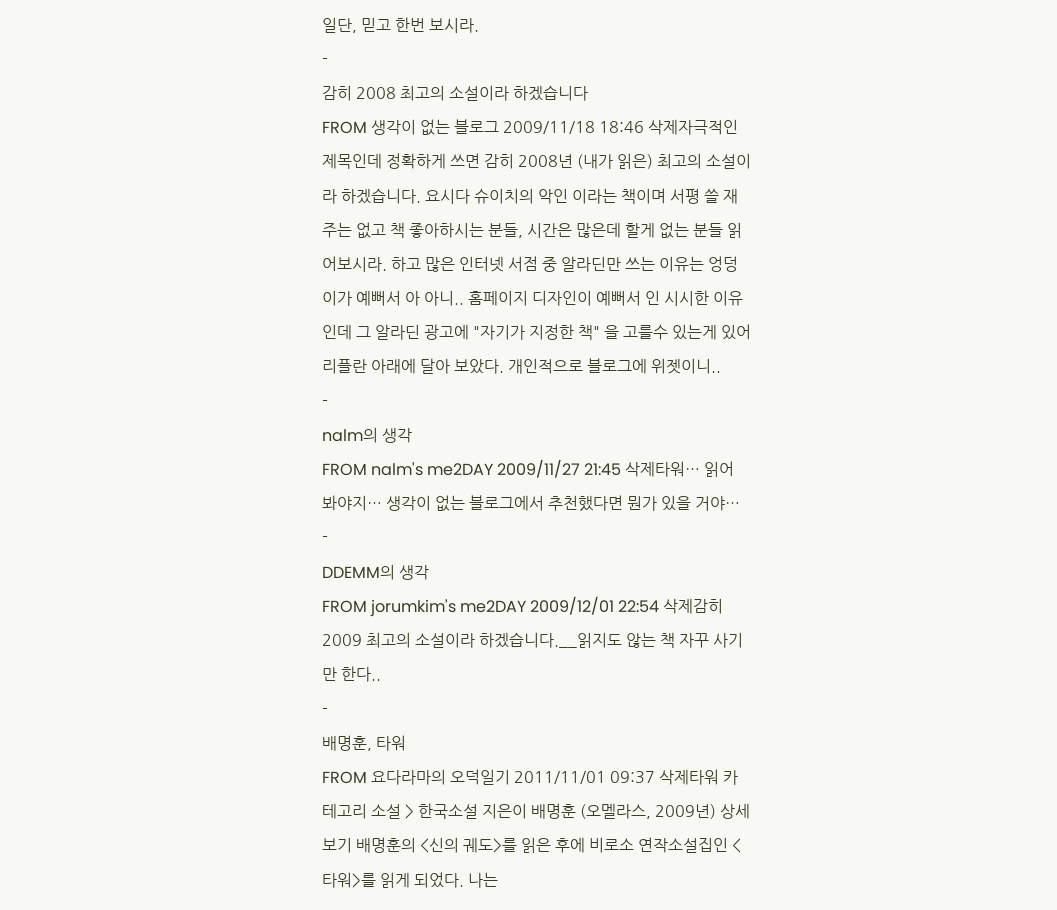일단, 믿고 한번 보시라.
-
감히 2008 최고의 소설이라 하겠습니다
FROM 생각이 없는 블로그 2009/11/18 18:46 삭제자극적인 제목인데 정확하게 쓰면 감히 2008년 (내가 읽은) 최고의 소설이라 하겠습니다. 요시다 슈이치의 악인 이라는 책이며 서평 쓸 재주는 없고 책 좋아하시는 분들, 시간은 많은데 할게 없는 분들 읽어보시라. 하고 많은 인터넷 서점 중 알라딘만 쓰는 이유는 엉덩이가 예뻐서 아 아니.. 홈페이지 디자인이 예뻐서 인 시시한 이유인데 그 알라딘 광고에 "자기가 지정한 책" 을 고를수 있는게 있어 리플란 아래에 달아 보았다. 개인적으로 블로그에 위젯이니..
-
nalm의 생각
FROM nalm's me2DAY 2009/11/27 21:45 삭제타워… 읽어 봐야지… 생각이 없는 블로그에서 추천했다면 뭔가 있을 거야…
-
DDEMM의 생각
FROM jorumkim's me2DAY 2009/12/01 22:54 삭제감히 2009 최고의 소설이라 하겠습니다.__읽지도 않는 책 자꾸 사기만 한다..
-
배명훈, 타워
FROM 요다라마의 오덕일기 2011/11/01 09:37 삭제타워 카테고리 소설 > 한국소설 지은이 배명훈 (오멜라스, 2009년) 상세보기 배명훈의 <신의 궤도>를 읽은 후에 비로소 연작소설집인 <타워>를 읽게 되었다. 나는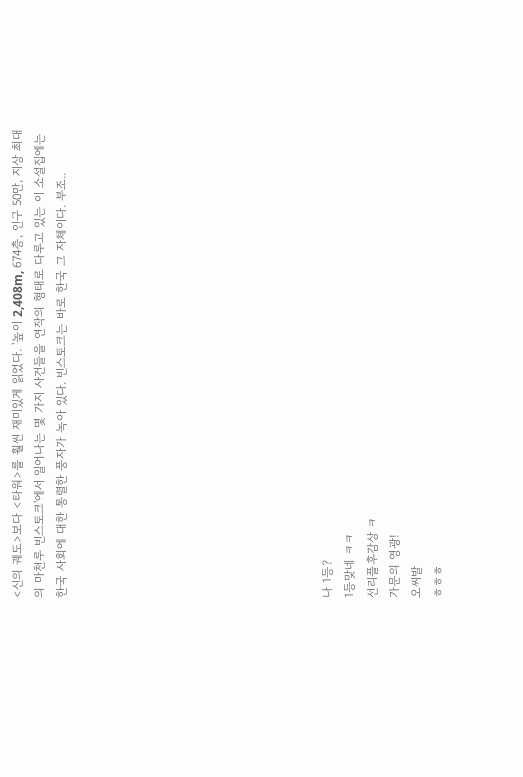<신의 궤도>보다 <타워>를 훨씬 재미있게 읽었다. '높이 2,408m, 674층, 인구 50만, 지상 최대의 마천루 빈스토크'에서 일어나는 몇 가지 사건들을 연작의 형태로 다루고 있는 이 소설집에는 한국 사회에 대한 통렬한 풍자가 녹아 있다. 빈스토크는 바로 한국 그 자체이다. 부조..











나 1등?
1등맞네 ㅋㅋ
선리플후감상 ㅋ
가문의 영광!
오씨발
ㅎㅎㅎ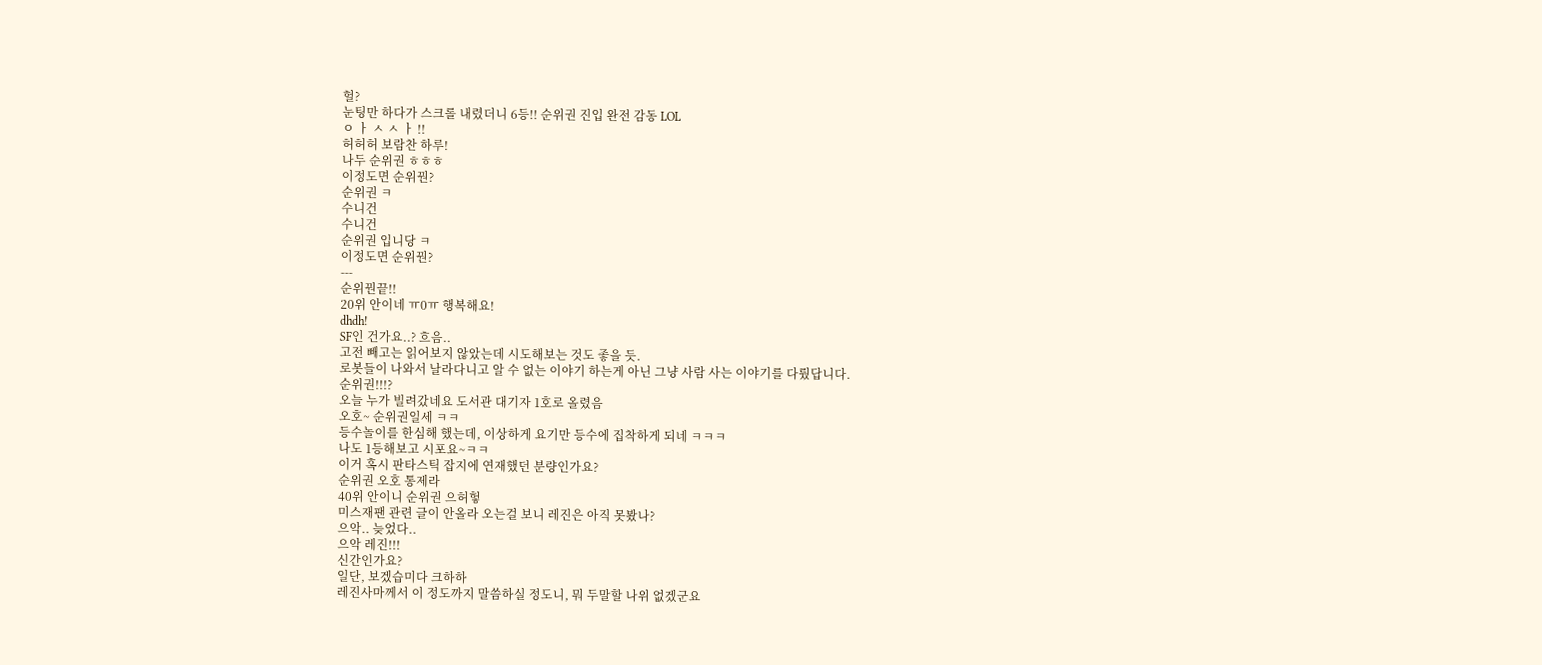헐?
눈팅만 하다가 스크롤 내렸더니 6등!! 순위권 진입 완전 감동 LOL
ㅇ ㅏ ㅅ ㅅ ㅏ !!
허허허 보람찬 하루!
나두 순위권 ㅎㅎㅎ
이정도면 순위꿘?
순위권 ㅋ
수니건
수니건
순위권 입니당 ㅋ
이정도면 순위꿘?
---
순위꿘끝!!
20위 안이네 ㅠ0ㅠ 행복해요!
dhdh!
SF인 건가요..? 흐음..
고전 빼고는 읽어보지 않았는데 시도해보는 것도 좋을 듯.
로봇들이 나와서 날라다니고 알 수 없는 이야기 하는게 아닌 그냥 사람 사는 이야기를 다뤘답니다.
순위권!!!?
오늘 누가 빌려갔네요 도서관 대기자 1호로 올렸음
오호~ 순위권일세 ㅋㅋ
등수놀이를 한심해 했는데, 이상하게 요기만 등수에 집착하게 되네 ㅋㅋㅋ
나도 1등해보고 시포요~ㅋㅋ
이거 혹시 판타스틱 잡지에 연재했던 분량인가요?
순위권 오호 통제라
40위 안이니 순위권 으허헣
미스재팬 관련 글이 안올라 오는걸 보니 레진은 아직 못봤나?
으악.. 늦었다..
으악 레진!!!
신간인가요?
일단, 보겠습미다 크하하
레진사마께서 이 정도까지 말씀하실 정도니, 뭐 두말할 나위 없겠군요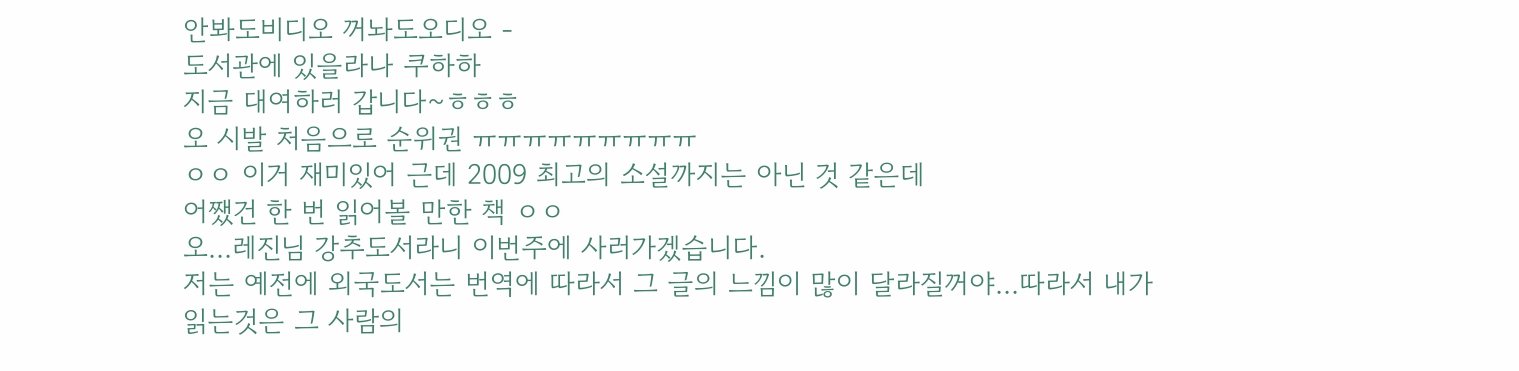안봐도비디오 꺼놔도오디오 -
도서관에 있을라나 쿠하하
지금 대여하러 갑니다~ㅎㅎㅎ
오 시발 처음으로 순위권 ㅠㅠㅠㅠㅠㅠㅠㅠㅠ
ㅇㅇ 이거 재미있어 근데 2009 최고의 소설까지는 아닌 것 같은데
어쨌건 한 번 읽어볼 만한 책 ㅇㅇ
오...레진님 강추도서라니 이번주에 사러가겠습니다.
저는 예전에 외국도서는 번역에 따라서 그 글의 느낌이 많이 달라질꺼야...따라서 내가 읽는것은 그 사람의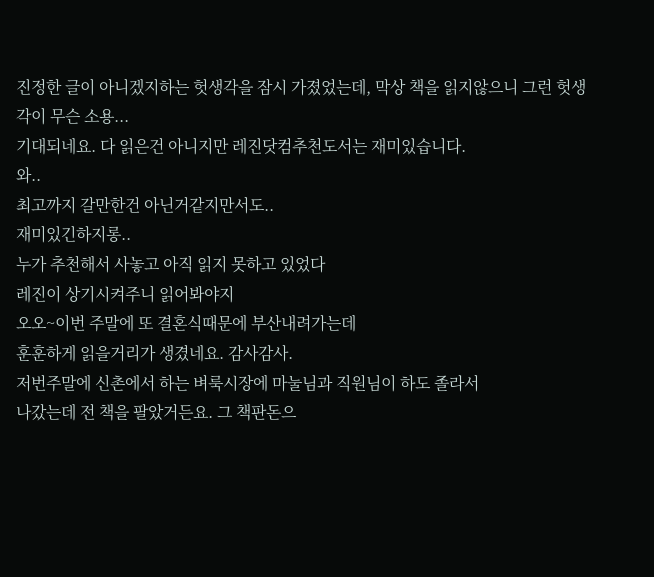진정한 글이 아니겠지하는 헛생각을 잠시 가졌었는데, 막상 책을 읽지않으니 그런 헛생각이 무슨 소용...
기대되네요. 다 읽은건 아니지만 레진닷컴추천도서는 재미있습니다.
와..
최고까지 갈만한건 아닌거같지만서도..
재미있긴하지롱..
누가 추천해서 사놓고 아직 읽지 못하고 있었다
레진이 상기시켜주니 읽어봐야지
오오~이번 주말에 또 결혼식때문에 부산내려가는데
훈훈하게 읽을거리가 생겼네요. 감사감사.
저번주말에 신촌에서 하는 벼룩시장에 마눌님과 직원님이 하도 졸라서
나갔는데 전 책을 팔았거든요. 그 책판돈으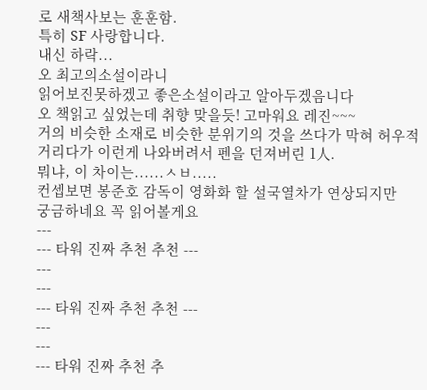로 새책사보는 훈훈함.
특히 SF 사랑합니다.
내신 하락...
오 최고의소설이라니
읽어보진못하겠고 좋은소설이라고 알아두겠음니다
오 책읽고 싶었는데 취향 맞을듯! 고마워요 레진~~~
거의 비슷한 소재로 비슷한 분위기의 것을 쓰다가 막혀 허우적거리다가 이런게 나와버려서 펜을 던져버린 1人.
뭐냐, 이 차이는......ㅅㅂ.....
컨셉보면 봉준호 감독이 영화화 할 설국열차가 연상되지만
궁금하네요 꼭 읽어볼게요
---
--- 타워 진짜 추천 추천 ---
---
---
--- 타워 진짜 추천 추천 ---
---
---
--- 타워 진짜 추천 추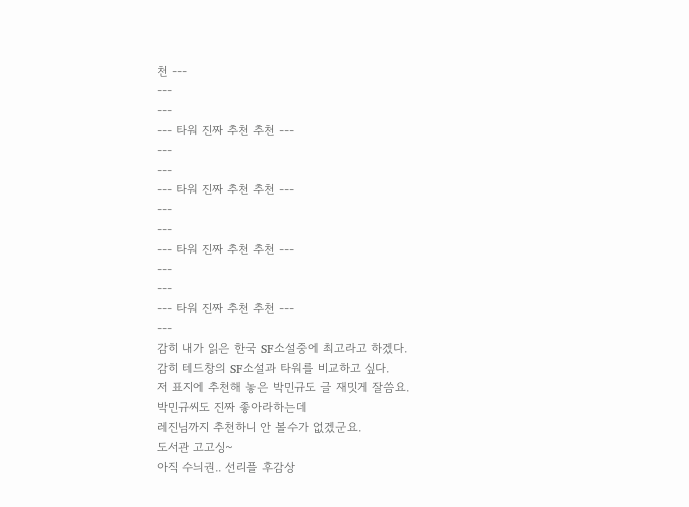천 ---
---
---
--- 타워 진짜 추천 추천 ---
---
---
--- 타워 진짜 추천 추천 ---
---
---
--- 타워 진짜 추천 추천 ---
---
---
--- 타워 진짜 추천 추천 ---
---
감히 내가 읽은 한국 SF소설중에 최고라고 하겠다.
감히 테드창의 SF소설과 타워를 비교하고 싶다.
저 표지에 추천해 놓은 박민규도 글 재밋게 잘씀요.
박민규씨도 진짜 좋아라하는데
레진님까지 추천하니 안 볼수가 없겠군요.
도서관 고고싱~
아직 수늬권.. 선리플 후감상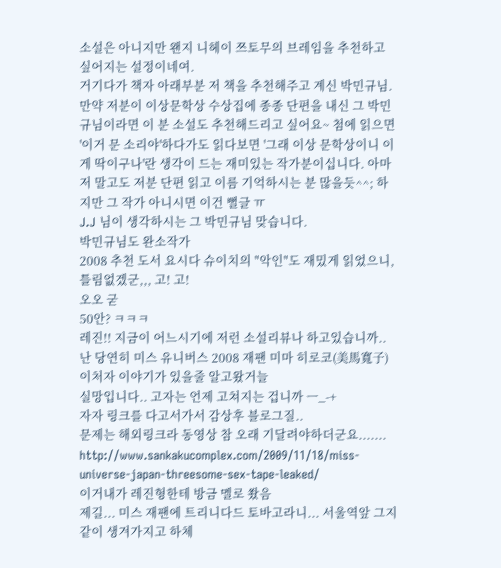소설은 아니지만 왠지 니헤이 쯔토무의 브레임을 추천하고 싶어지는 설정이네여.
거기다가 책자 아래부분 저 책을 추천해주고 계신 박민규님. 만약 저분이 이상문학상 수상집에 종종 단편을 내신 그 박민규님이라면 이 분 소설도 추천해드리고 싶어요~ 첨에 읽으면 '이거 문 소리야'하다가도 읽다보면 '그래 이상 문학상이니 이게 딱이구나'란 생각이 드는 재미있는 작가분이십니다. 아마 저 말고도 저분 단편 읽고 이름 기억하시는 분 많을듯^^; 하지만 그 작가 아니시면 이건 뻘글 ㅠ
J.J 님이 생각하시는 그 박민규님 맞습니다.
박민규님도 완소작가
2008 추천 도서 요시다 슈이치의 "악인"도 재밌게 읽었으니, 틀림없겠군,,, 고! 고!
오오 굳
50안? ㅋㅋㅋ
레진!! 지금이 어느시기에 저런 소설리뷰나 하고있습니까..
난 당연히 미스 유니버스 2008 재팬 미마 히로코(美馬寬子) 이처자 이야기가 있을줄 알고왔거늘
실망입니다.. 고자는 언제 고쳐지는 겁니까 ㅡ_-+
자자 링크를 다고서가서 감상후 블로그질..
문제는 해외링크라 동영상 참 오래 기달려야하더군요.......
http://www.sankakucomplex.com/2009/11/18/miss-universe-japan-threesome-sex-tape-leaked/
이거내가 레진형한테 방금 멜로 쐈음
제길... 미스 재팬에 트리니다드 토바고라니... 서울역앞 그지같이 생겨가지고 하체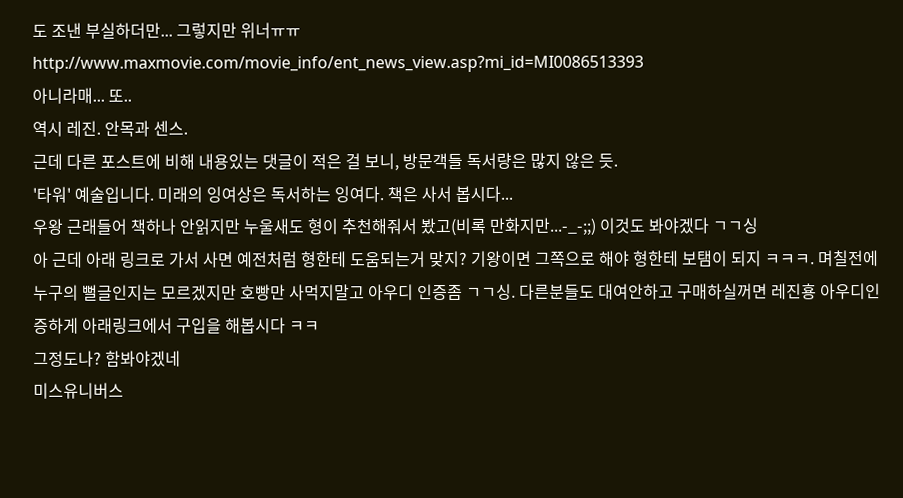도 조낸 부실하더만... 그렇지만 위너ㅠㅠ
http://www.maxmovie.com/movie_info/ent_news_view.asp?mi_id=MI0086513393
아니라매... 또..
역시 레진. 안목과 센스.
근데 다른 포스트에 비해 내용있는 댓글이 적은 걸 보니, 방문객들 독서량은 많지 않은 듯.
'타워' 예술입니다. 미래의 잉여상은 독서하는 잉여다. 책은 사서 봅시다...
우왕 근래들어 책하나 안읽지만 누울새도 형이 추천해줘서 봤고(비록 만화지만...-_-;;) 이것도 봐야겠다 ㄱㄱ싱
아 근데 아래 링크로 가서 사면 예전처럼 형한테 도움되는거 맞지? 기왕이면 그쪽으로 해야 형한테 보탬이 되지 ㅋㅋㅋ. 며칠전에 누구의 뻘글인지는 모르겠지만 호빵만 사먹지말고 아우디 인증좀 ㄱㄱ싱. 다른분들도 대여안하고 구매하실꺼면 레진횽 아우디인증하게 아래링크에서 구입을 해봅시다 ㅋㅋ
그정도나? 함봐야겠네
미스유니버스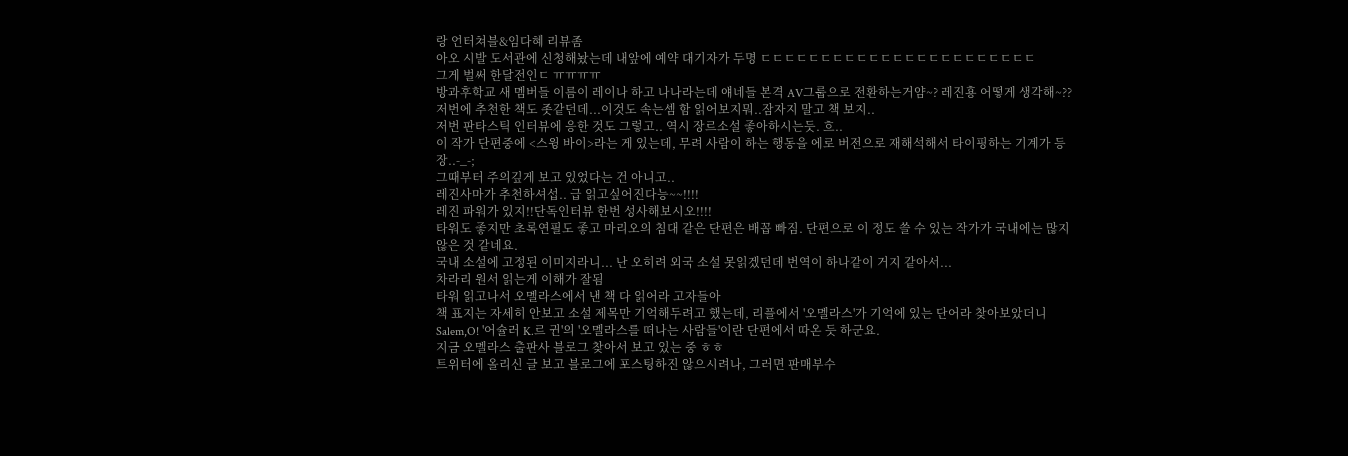랑 언터쳐블&임다혜 리뷰좀
아오 시발 도서관에 신청해놨는데 내앞에 예약 대기자가 두명 ㄷㄷㄷㄷㄷㄷㄷㄷㄷㄷㄷㄷㄷㄷㄷㄷㄷㄷㄷㄷㄷㄷㄷ
그게 벌써 한달전인ㄷ ㅠㅠㅠㅠ
방과후학교 새 멤버들 이름이 레이나 하고 나나라는데 얘네들 본격 AV그룹으로 전환하는거얌~? 레진횽 어떻게 생각해~??
저번에 추천한 책도 좃같던데...이것도 속는셈 함 읽어보지뭐..잠자지 말고 책 보지..
저번 판타스틱 인터뷰에 응한 것도 그렇고.. 역시 장르소설 좋아하시는듯. 흐..
이 작가 단편중에 <스윙 바이>라는 게 있는데, 무려 사람이 하는 행동을 에로 버전으로 재해석해서 타이핑하는 기계가 등장..-_-;
그때부터 주의깊게 보고 있었다는 건 아니고..
레진사마가 추천하셔섭.. 급 읽고싶어진다능~~!!!!
레진 파워가 있지!!단독인터뷰 한번 성사해보시오!!!!
타워도 좋지만 초록연필도 좋고 마리오의 침대 같은 단편은 배꼽 빠짐. 단편으로 이 정도 쓸 수 있는 작가가 국내에는 많지 않은 것 같네요.
국내 소설에 고정된 이미지라니... 난 오히려 외국 소설 못읽겠던데 번역이 하나같이 거지 같아서...
차라리 원서 읽는게 이해가 잘됨
타워 읽고나서 오멜라스에서 낸 책 다 읽어라 고자들아
책 표지는 자세히 안보고 소설 제목만 기억해두려고 했는데, 리플에서 '오멜라스'가 기억에 있는 단어라 찾아보았더니 Salem,O! '어슐러 K.르 귄'의 '오멜라스를 떠나는 사람들'이란 단편에서 따온 듯 하군요.
지금 오멜라스 출판사 블로그 찾아서 보고 있는 중 ㅎㅎ
트위터에 올리신 글 보고 블로그에 포스팅하진 않으시려나, 그러면 판매부수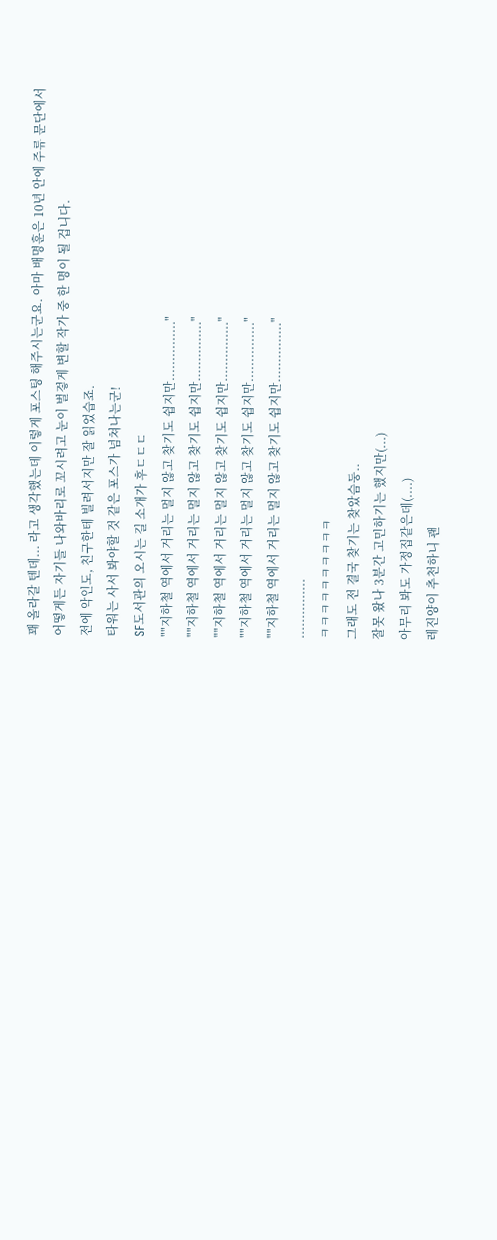꽤 올라갈 텐데... 라고 생각했는데 이렇게 포스팅 해주시는군요. 아마 배명훈은 10년 안에 주류 문단에서 어떻게든 자기들 나와바리로 꼬시려고 눈이 벌겋게 변할 작가 중 한 명이 될 겁니다.
전에 악인도, 친구한테 빌려서지만 잘 읽었습죠.
타워는 사서 봐야할 것 같은 포스가 넘쳐나는군!
SF도서관의 오시는 길 소개가 후ㄷㄷㄷ
""지하철 역에서 거리는 멀지 않고 찾기도 쉽지만..............."
""지하철 역에서 거리는 멀지 않고 찾기도 쉽지만..............."
""지하철 역에서 거리는 멀지 않고 찾기도 쉽지만..............."
""지하철 역에서 거리는 멀지 않고 찾기도 쉽지만..............."
""지하철 역에서 거리는 멀지 않고 찾기도 쉽지만..............."
...............
ㅋㅋㅋㅋㅋㅋㅋㅋㅋㅋ
그래도 전 결국 찾기는 찾았슴둥..
잘못 왔나 3분간 고민하기는 했지만(...)
아무리 봐도 가정집같은데(....)
레진양이 추천하니 괜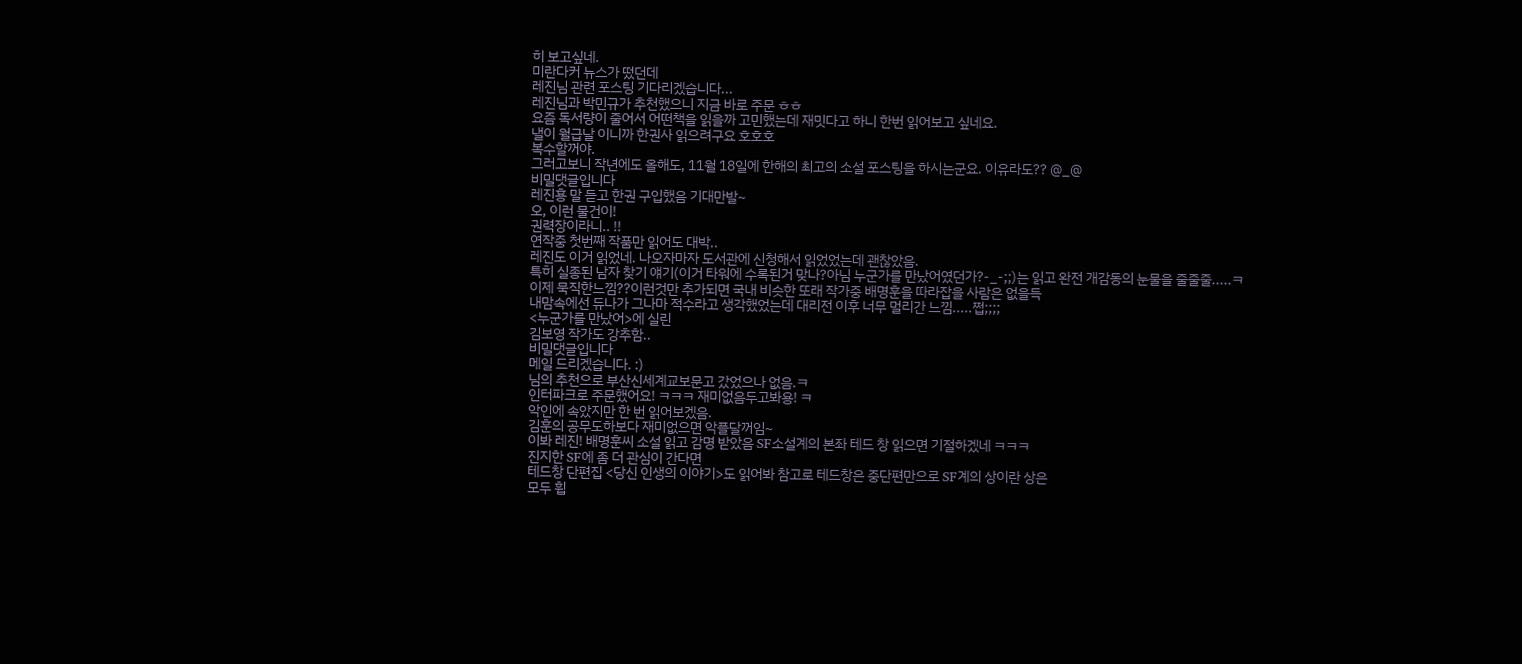히 보고싶네.
미란다커 뉴스가 떴던데
레진님 관련 포스팅 기다리겠습니다...
레진님과 박민규가 추천했으니 지금 바로 주문 ㅎㅎ
요즘 독서량이 줄어서 어떤책을 읽을까 고민했는데 재밋다고 하니 한번 읽어보고 싶네요.
낼이 월급날 이니까 한권사 읽으려구요 호호호
복수할꺼야.
그러고보니 작년에도 올해도, 11월 18일에 한해의 최고의 소설 포스팅을 하시는군요. 이유라도?? @_@
비밀댓글입니다
레진횽 말 듣고 한권 구입했음 기대만발~
오, 이런 물건이!
권력장이라니.. !!
연작중 첫번째 작품만 읽어도 대박..
레진도 이거 읽었네. 나오자마자 도서관에 신청해서 읽었었는데 괜찮았음.
특히 실종된 남자 찾기 얘기(이거 타워에 수록된거 맞나?아님 누군가를 만났어였던가?-_-;;)는 읽고 완전 개감동의 눈물을 줄줄줄.....ㅋ
이제 묵직한느낌??이런것만 추가되면 국내 비슷한 또래 작가중 배명훈을 따라잡을 사람은 없을득
내맘속에선 듀나가 그나마 적수라고 생각했었는데 대리전 이후 너무 멀리간 느낌.....쩝;;;;
<누군가를 만났어>에 실린
김보영 작가도 강추함..
비밀댓글입니다
메일 드리겠습니다. :)
님의 추천으로 부산신세계교보문고 갔었으나 없음.ㅋ
인터파크로 주문했어요! ㅋㅋㅋ 재미없음두고봐용! ㅋ
악인에 속았지만 한 번 읽어보겠음.
김훈의 공무도하보다 재미없으면 악플달꺼임~
이봐 레진! 배명훈씨 소설 읽고 감명 받았음 SF소설계의 본좌 테드 창 읽으면 기절하겠네 ㅋㅋㅋ
진지한 SF에 좀 더 관심이 간다면
테드창 단편집 <당신 인생의 이야기>도 읽어봐 참고로 테드창은 중단편만으로 SF계의 상이란 상은
모두 휩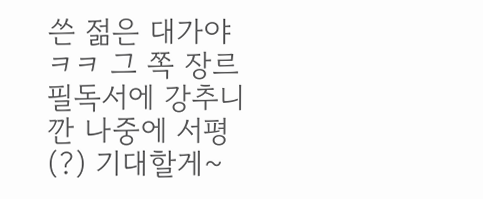쓴 젊은 대가야 ㅋㅋ 그 쪽 장르 필독서에 강추니깐 나중에 서평(?) 기대할게~